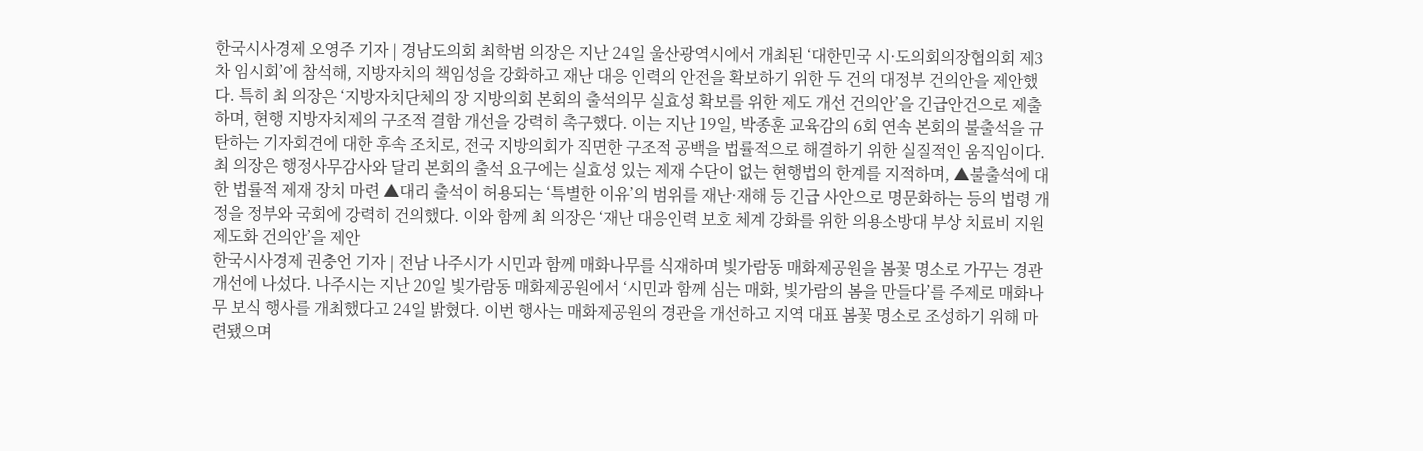한국시사경제 오영주 기자 | 경남도의회 최학범 의장은 지난 24일 울산광역시에서 개최된 ‘대한민국 시·도의회의장협의회 제3차 임시회’에 참석해, 지방자치의 책임성을 강화하고 재난 대응 인력의 안전을 확보하기 위한 두 건의 대정부 건의안을 제안했다. 특히 최 의장은 ‘지방자치단체의 장 지방의회 본회의 출석의무 실효성 확보를 위한 제도 개선 건의안’을 긴급안건으로 제출하며, 현행 지방자치제의 구조적 결함 개선을 강력히 촉구했다. 이는 지난 19일, 박종훈 교육감의 6회 연속 본회의 불출석을 규탄하는 기자회견에 대한 후속 조치로, 전국 지방의회가 직면한 구조적 공백을 법률적으로 해결하기 위한 실질적인 움직임이다. 최 의장은 행정사무감사와 달리 본회의 출석 요구에는 실효성 있는 제재 수단이 없는 현행법의 한계를 지적하며, ▲불출석에 대한 법률적 제재 장치 마련 ▲대리 출석이 허용되는 ‘특별한 이유’의 범위를 재난·재해 등 긴급 사안으로 명문화하는 등의 법령 개정을 정부와 국회에 강력히 건의했다. 이와 함께 최 의장은 ‘재난 대응인력 보호 체계 강화를 위한 의용소방대 부상 치료비 지원 제도화 건의안’을 제안
한국시사경제 권충언 기자 | 전남 나주시가 시민과 함께 매화나무를 식재하며 빛가람동 매화제공원을 봄꽃 명소로 가꾸는 경관 개선에 나섰다. 나주시는 지난 20일 빛가람동 매화제공원에서 ‘시민과 함께 심는 매화, 빛가람의 봄을 만들다’를 주제로 매화나무 보식 행사를 개최했다고 24일 밝혔다. 이번 행사는 매화제공원의 경관을 개선하고 지역 대표 봄꽃 명소로 조성하기 위해 마련됐으며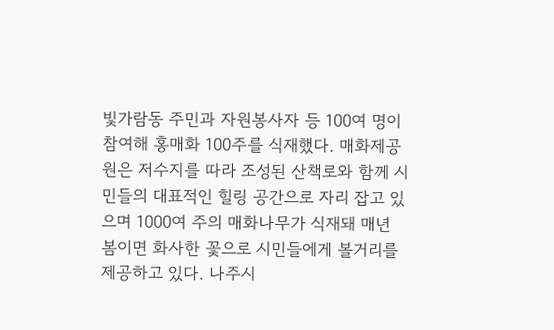빛가람동 주민과 자원봉사자 등 100여 명이 참여해 홍매화 100주를 식재했다. 매화제공원은 저수지를 따라 조성된 산책로와 함께 시민들의 대표적인 힐링 공간으로 자리 잡고 있으며 1000여 주의 매화나무가 식재돼 매년 봄이면 화사한 꽃으로 시민들에게 볼거리를 제공하고 있다. 나주시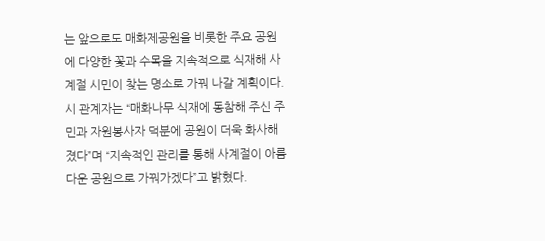는 앞으로도 매화제공원을 비롯한 주요 공원에 다양한 꽃과 수목을 지속적으로 식재해 사계절 시민이 찾는 명소로 가꿔 나갈 계획이다. 시 관계자는 “매화나무 식재에 동참해 주신 주민과 자원봉사자 덕분에 공원이 더욱 화사해졌다”며 “지속적인 관리를 통해 사계절이 아름다운 공원으로 가꿔가겠다”고 밝혔다.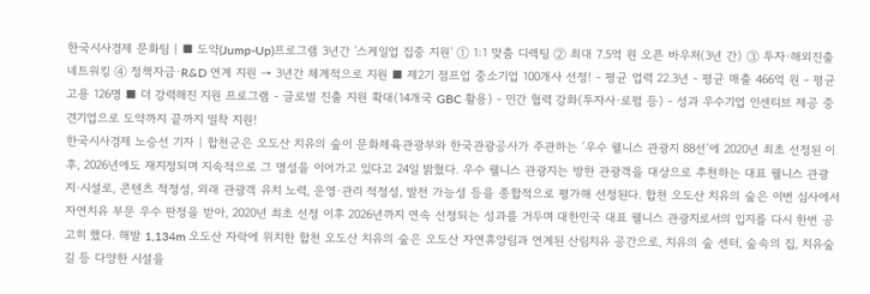한국시사경제 문화팀 | ■ 도약(Jump-Up)프로그램 3년간 '스케일업 집중 지원' ① 1:1 맞춤 디렉팅 ② 최대 7.5억 원 오픈 바우처(3년 간) ③ 투자·해외진출 네트워킹 ④ 정책자금·R&D 연계 지원 → 3년간 체계적으로 지원 ■ 제2기 점프업 중소기업 100개사 선정! - 평균 업력 22.3년 - 평균 매출 466억 원 - 평균 고용 126명 ■ 더 강력해진 지원 프로그램 - 글로벌 진출 지원 확대(14개국 GBC 활용) - 민간 협력 강화(투자사·로펌 등) - 성과 우수기업 인센티브 제공 중견기업으로 도약까지 끝까지 밀착 지원!
한국시사경제 노승선 기자 | 합천군은 오도산 치유의 숲이 문화체육관광부와 한국관광공사가 주관하는 ‘우수 웰니스 관광지 88선’에 2020년 최초 선정된 이후, 2026년에도 재지정되며 지속적으로 그 명성을 이어가고 있다고 24일 밝혔다. 우수 웰니스 관광지는 방한 관광객을 대상으로 추천하는 대표 웰니스 관광지·시설로, 콘텐츠 적정성, 외래 관광객 유치 노력, 운영·관리 적정성, 발전 가능성 등을 종합적으로 평가해 선정된다. 합천 오도산 치유의 숲은 이번 심사에서 자연치유 부문 우수 판정을 받아, 2020년 최초 선정 이후 2026년까지 연속 선정되는 성과를 거두며 대한민국 대표 웰니스 관광지로서의 입지를 다시 한번 공고히 했다. 해발 1,134m 오도산 자락에 위치한 합천 오도산 치유의 숲은 오도산 자연휴양림과 연계된 산림치유 공간으로, 치유의 숲 센터, 숲속의 집, 치유숲길 등 다양한 시설을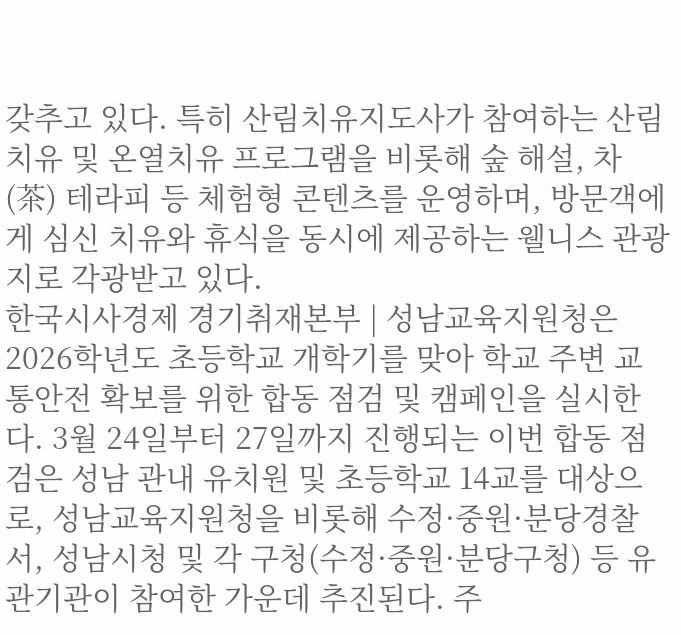갖추고 있다. 특히 산림치유지도사가 참여하는 산림치유 및 온열치유 프로그램을 비롯해 숲 해설, 차(茶) 테라피 등 체험형 콘텐츠를 운영하며, 방문객에게 심신 치유와 휴식을 동시에 제공하는 웰니스 관광지로 각광받고 있다.
한국시사경제 경기취재본부 | 성남교육지원청은 2026학년도 초등학교 개학기를 맞아 학교 주변 교통안전 확보를 위한 합동 점검 및 캠페인을 실시한다. 3월 24일부터 27일까지 진행되는 이번 합동 점검은 성남 관내 유치원 및 초등학교 14교를 대상으로, 성남교육지원청을 비롯해 수정·중원·분당경찰서, 성남시청 및 각 구청(수정·중원·분당구청) 등 유관기관이 참여한 가운데 추진된다. 주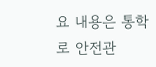요 내용은 통학로 안전관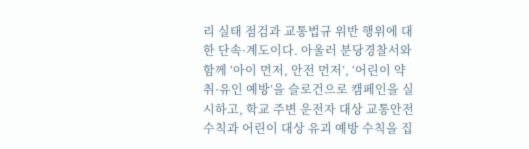리 실태 점검과 교통법규 위반 행위에 대한 단속·계도이다. 아울러 분당경찰서와 함께 ‘아이 먼저, 안전 먼저’, ‘어린이 약취·유인 예방’을 슬로건으로 캠페인을 실시하고, 학교 주변 운전자 대상 교통안전 수칙과 어린이 대상 유괴 예방 수칙을 집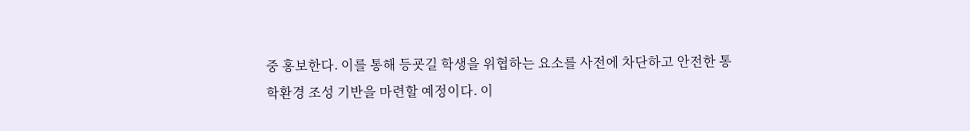중 홍보한다. 이를 통해 등굣길 학생을 위협하는 요소를 사전에 차단하고 안전한 통학환경 조성 기반을 마련할 예정이다. 이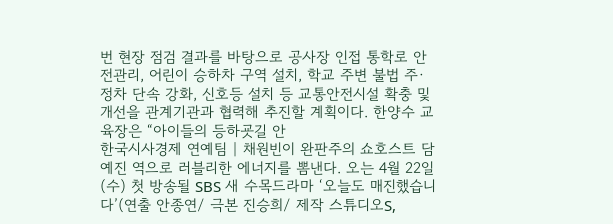번 현장 점검 결과를 바탕으로 공사장 인접 통학로 안전관리, 어린이 승하차 구역 설치, 학교 주변 불법 주·정차 단속 강화, 신호등 설치 등 교통안전시설 확충 및 개선을 관계기관과 협력해 추진할 계획이다. 한양수 교육장은 “아이들의 등하굣길 안
한국시사경제 연예팀 | 채원빈이 완판주의 쇼호스트 담예진 역으로 러블리한 에너지를 뽐낸다. 오는 4월 22일(수) 첫 방송될 SBS 새 수목드라마 ‘오늘도 매진했습니다’(연출 안종연/ 극본 진승희/ 제작 스튜디오S,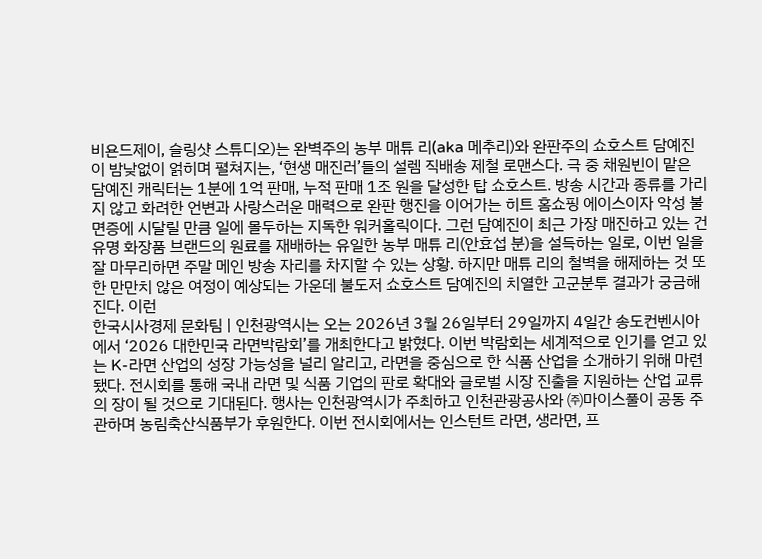비욘드제이, 슬링샷 스튜디오)는 완벽주의 농부 매튜 리(aka 메추리)와 완판주의 쇼호스트 담예진이 밤낮없이 얽히며 펼쳐지는, ‘현생 매진러’들의 설렘 직배송 제철 로맨스다. 극 중 채원빈이 맡은 담예진 캐릭터는 1분에 1억 판매, 누적 판매 1조 원을 달성한 탑 쇼호스트. 방송 시간과 종류를 가리지 않고 화려한 언변과 사랑스러운 매력으로 완판 행진을 이어가는 히트 홈쇼핑 에이스이자 악성 불면증에 시달릴 만큼 일에 몰두하는 지독한 워커홀릭이다. 그런 담예진이 최근 가장 매진하고 있는 건 유명 화장품 브랜드의 원료를 재배하는 유일한 농부 매튜 리(안효섭 분)을 설득하는 일로, 이번 일을 잘 마무리하면 주말 메인 방송 자리를 차지할 수 있는 상황. 하지만 매튜 리의 철벽을 해제하는 것 또한 만만치 않은 여정이 예상되는 가운데 불도저 쇼호스트 담예진의 치열한 고군분투 결과가 궁금해진다. 이런
한국시사경제 문화팀 | 인천광역시는 오는 2026년 3월 26일부터 29일까지 4일간 송도컨벤시아에서 ‘2026 대한민국 라면박람회’를 개최한다고 밝혔다. 이번 박람회는 세계적으로 인기를 얻고 있는 K-라면 산업의 성장 가능성을 널리 알리고, 라면을 중심으로 한 식품 산업을 소개하기 위해 마련됐다. 전시회를 통해 국내 라면 및 식품 기업의 판로 확대와 글로벌 시장 진출을 지원하는 산업 교류의 장이 될 것으로 기대된다. 행사는 인천광역시가 주최하고 인천관광공사와 ㈜마이스풀이 공동 주관하며 농림축산식품부가 후원한다. 이번 전시회에서는 인스턴트 라면, 생라면, 프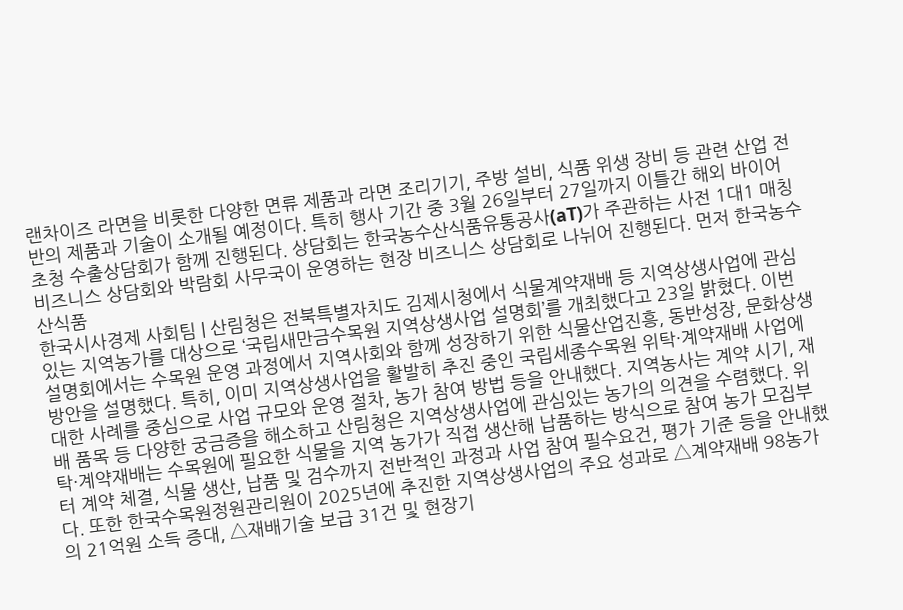랜차이즈 라면을 비롯한 다양한 면류 제품과 라면 조리기기, 주방 설비, 식품 위생 장비 등 관련 산업 전반의 제품과 기술이 소개될 예정이다. 특히 행사 기간 중 3월 26일부터 27일까지 이틀간 해외 바이어 초청 수출상담회가 함께 진행된다. 상담회는 한국농수산식품유통공사(aT)가 주관하는 사전 1대1 매칭 비즈니스 상담회와 박람회 사무국이 운영하는 현장 비즈니스 상담회로 나뉘어 진행된다. 먼저 한국농수산식품
한국시사경제 사회팀 | 산림청은 전북특별자치도 김제시청에서 식물계약재배 등 지역상생사업에 관심 있는 지역농가를 대상으로 ‘국립새만금수목원 지역상생사업 설명회’를 개최했다고 23일 밝혔다. 이번 설명회에서는 수목원 운영 과정에서 지역사회와 함께 성장하기 위한 식물산업진흥, 동반성장, 문화상생 방안을 설명했다. 특히, 이미 지역상생사업을 활발히 추진 중인 국립세종수목원 위탁·계약재배 사업에 대한 사례를 중심으로 사업 규모와 운영 절차, 농가 참여 방법 등을 안내했다. 지역농사는 계약 시기, 재배 품목 등 다양한 궁금증을 해소하고 산림청은 지역상생사업에 관심있는 농가의 의견을 수렴했다. 위탁·계약재배는 수목원에 필요한 식물을 지역 농가가 직접 생산해 납품하는 방식으로 참여 농가 모집부터 계약 체결, 식물 생산, 납품 및 검수까지 전반적인 과정과 사업 참여 필수요건, 평가 기준 등을 안내했다. 또한 한국수목원정원관리원이 2025년에 추진한 지역상생사업의 주요 성과로 △계약재배 98농가의 21억원 소득 증대, △재배기술 보급 31건 및 현장기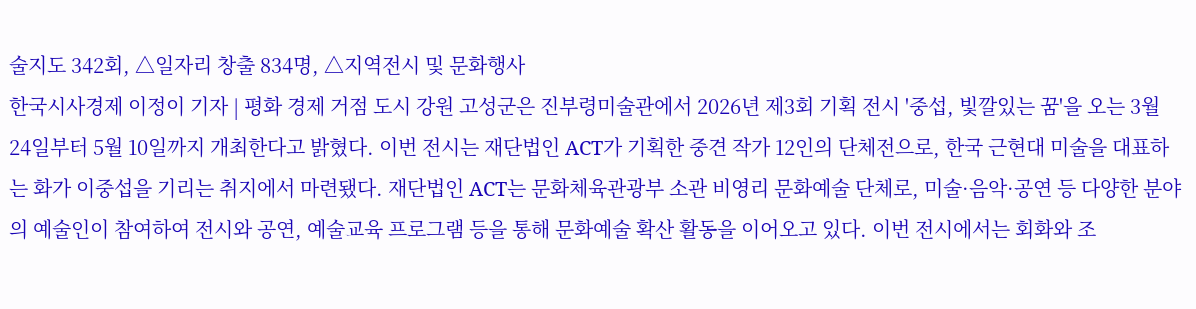술지도 342회, △일자리 창출 834명, △지역전시 및 문화행사
한국시사경제 이정이 기자 | 평화 경제 거점 도시 강원 고성군은 진부령미술관에서 2026년 제3회 기획 전시 '중섭, 빛깔있는 꿈'을 오는 3월 24일부터 5월 10일까지 개최한다고 밝혔다. 이번 전시는 재단법인 ACT가 기획한 중견 작가 12인의 단체전으로, 한국 근현대 미술을 대표하는 화가 이중섭을 기리는 취지에서 마련됐다. 재단법인 ACT는 문화체육관광부 소관 비영리 문화예술 단체로, 미술·음악·공연 등 다양한 분야의 예술인이 참여하여 전시와 공연, 예술교육 프로그램 등을 통해 문화예술 확산 활동을 이어오고 있다. 이번 전시에서는 회화와 조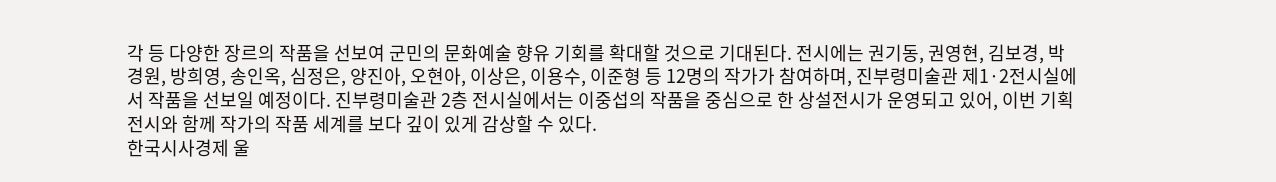각 등 다양한 장르의 작품을 선보여 군민의 문화예술 향유 기회를 확대할 것으로 기대된다. 전시에는 권기동, 권영현, 김보경, 박경원, 방희영, 송인옥, 심정은, 양진아, 오현아, 이상은, 이용수, 이준형 등 12명의 작가가 참여하며, 진부령미술관 제1·2전시실에서 작품을 선보일 예정이다. 진부령미술관 2층 전시실에서는 이중섭의 작품을 중심으로 한 상설전시가 운영되고 있어, 이번 기획전시와 함께 작가의 작품 세계를 보다 깊이 있게 감상할 수 있다.
한국시사경제 울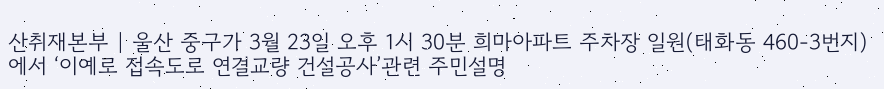산취재본부 | 울산 중구가 3월 23일 오후 1시 30분 희마아파트 주차장 일원(태화동 460-3번지)에서 ‘이예로 접속도로 연결교량 건설공사’관련 주민설명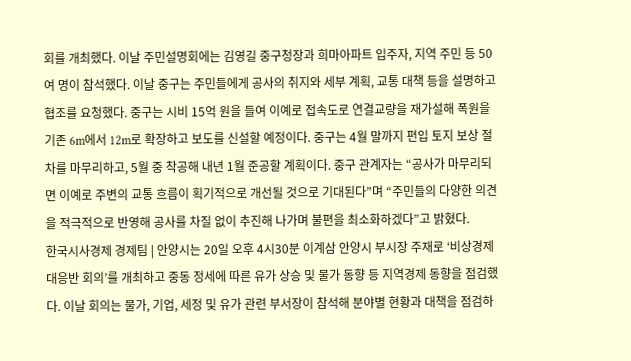회를 개최했다. 이날 주민설명회에는 김영길 중구청장과 희마아파트 입주자, 지역 주민 등 50여 명이 참석했다. 이날 중구는 주민들에게 공사의 취지와 세부 계획, 교통 대책 등을 설명하고 협조를 요청했다. 중구는 시비 15억 원을 들여 이예로 접속도로 연결교량을 재가설해 폭원을 기존 6m에서 12m로 확장하고 보도를 신설할 예정이다. 중구는 4월 말까지 편입 토지 보상 절차를 마무리하고, 5월 중 착공해 내년 1월 준공할 계획이다. 중구 관계자는 “공사가 마무리되면 이예로 주변의 교통 흐름이 획기적으로 개선될 것으로 기대된다”며 “주민들의 다양한 의견을 적극적으로 반영해 공사를 차질 없이 추진해 나가며 불편을 최소화하겠다”고 밝혔다.
한국시사경제 경제팀 | 안양시는 20일 오후 4시30분 이계삼 안양시 부시장 주재로 ‘비상경제대응반 회의’를 개최하고 중동 정세에 따른 유가 상승 및 물가 동향 등 지역경제 동향을 점검했다. 이날 회의는 물가, 기업, 세정 및 유가 관련 부서장이 참석해 분야별 현황과 대책을 점검하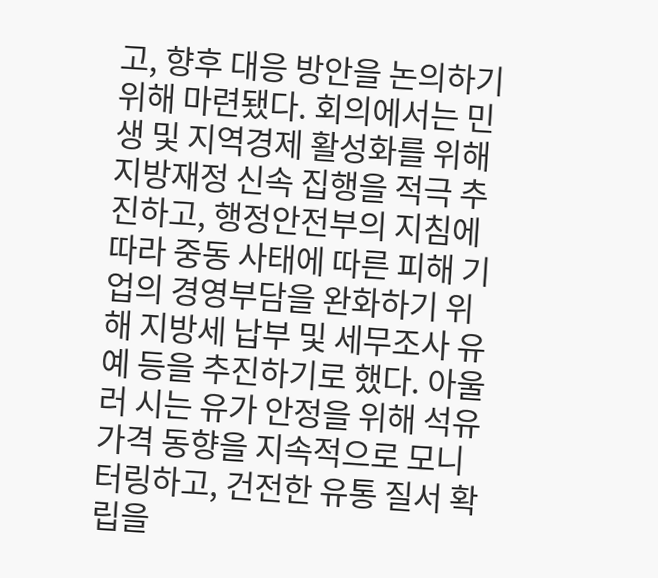고, 향후 대응 방안을 논의하기 위해 마련됐다. 회의에서는 민생 및 지역경제 활성화를 위해 지방재정 신속 집행을 적극 추진하고, 행정안전부의 지침에 따라 중동 사태에 따른 피해 기업의 경영부담을 완화하기 위해 지방세 납부 및 세무조사 유예 등을 추진하기로 했다. 아울러 시는 유가 안정을 위해 석유 가격 동향을 지속적으로 모니터링하고, 건전한 유통 질서 확립을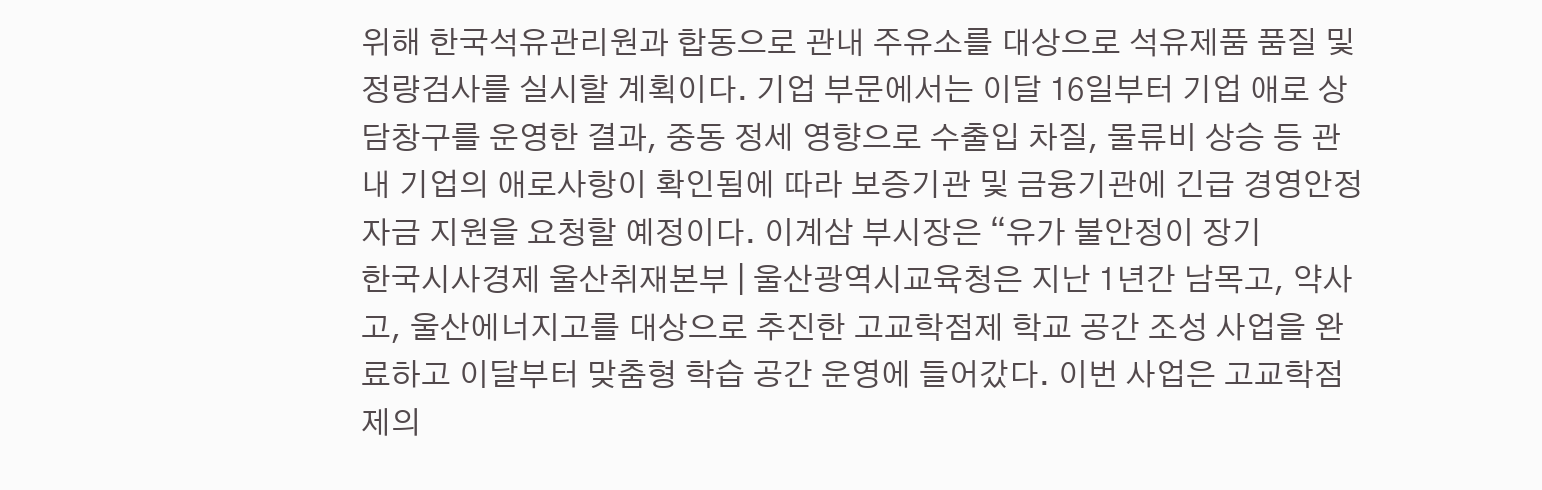위해 한국석유관리원과 합동으로 관내 주유소를 대상으로 석유제품 품질 및 정량검사를 실시할 계획이다. 기업 부문에서는 이달 16일부터 기업 애로 상담창구를 운영한 결과, 중동 정세 영향으로 수출입 차질, 물류비 상승 등 관내 기업의 애로사항이 확인됨에 따라 보증기관 및 금융기관에 긴급 경영안정자금 지원을 요청할 예정이다. 이계삼 부시장은 “유가 불안정이 장기
한국시사경제 울산취재본부 | 울산광역시교육청은 지난 1년간 남목고, 약사고, 울산에너지고를 대상으로 추진한 고교학점제 학교 공간 조성 사업을 완료하고 이달부터 맞춤형 학습 공간 운영에 들어갔다. 이번 사업은 고교학점제의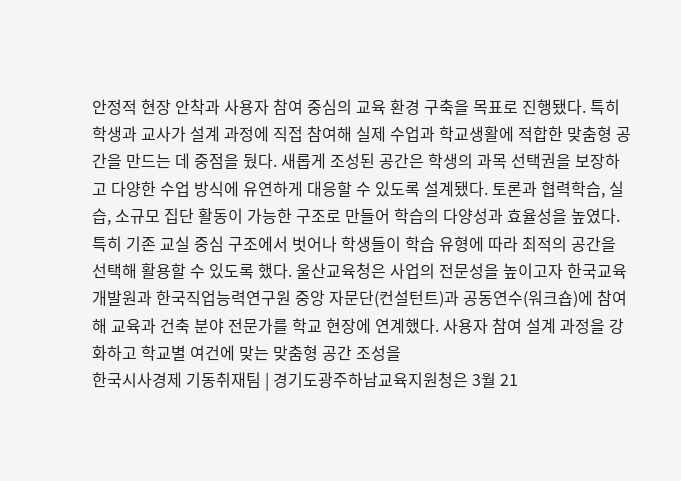안정적 현장 안착과 사용자 참여 중심의 교육 환경 구축을 목표로 진행됐다. 특히 학생과 교사가 설계 과정에 직접 참여해 실제 수업과 학교생활에 적합한 맞춤형 공간을 만드는 데 중점을 뒀다. 새롭게 조성된 공간은 학생의 과목 선택권을 보장하고 다양한 수업 방식에 유연하게 대응할 수 있도록 설계됐다. 토론과 협력학습, 실습, 소규모 집단 활동이 가능한 구조로 만들어 학습의 다양성과 효율성을 높였다. 특히 기존 교실 중심 구조에서 벗어나 학생들이 학습 유형에 따라 최적의 공간을 선택해 활용할 수 있도록 했다. 울산교육청은 사업의 전문성을 높이고자 한국교육개발원과 한국직업능력연구원 중앙 자문단(컨설턴트)과 공동연수(워크숍)에 참여해 교육과 건축 분야 전문가를 학교 현장에 연계했다. 사용자 참여 설계 과정을 강화하고 학교별 여건에 맞는 맞춤형 공간 조성을
한국시사경제 기동취재팀 | 경기도광주하남교육지원청은 3월 21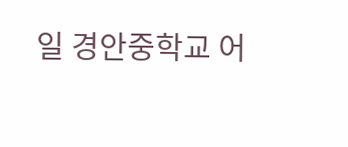일 경안중학교 어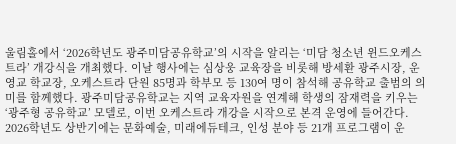울림홀에서 ‘2026학년도 광주미담공유학교’의 시작을 알리는 ‘미담 청소년 윈드오케스트라’ 개강식을 개최했다. 이날 행사에는 심상웅 교육장을 비롯해 방세환 광주시장, 운영교 학교장, 오케스트라 단원 85명과 학부모 등 130여 명이 참석해 공유학교 출범의 의미를 함께했다. 광주미담공유학교는 지역 교육자원을 연계해 학생의 잠재력을 키우는 ‘광주형 공유학교’ 모델로, 이번 오케스트라 개강을 시작으로 본격 운영에 들어간다. 2026학년도 상반기에는 문화예술, 미래에듀테크, 인성 분야 등 21개 프로그램이 운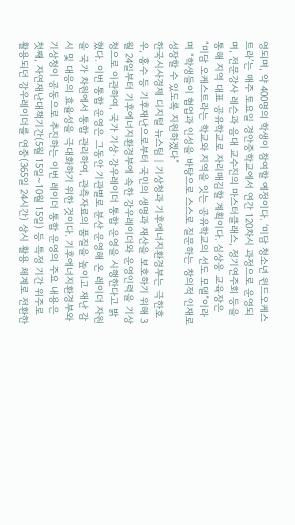영되며, 약 400명의 학생이 참여할 예정이다. ‘미담 청소년 윈드오케스트라’는 매주 토요일 경안중학교에서 연간 120차시 과정으로 운영되며, 전문강사 레슨과 음대 교수진의 마스터클래스, 정기연주회 등을 통해 지역 대표 공유학교로 자리매김할 계획이다. 심상웅 교육장은 “미담 오케스트라는 학교와 지역을 잇는 공유학교의 선도 모델”이라며 “학생들이 협업과 인성을 바탕으로 스스로 질문하는 창의적 인재로 성장할 수 있도록 지원하겠다”
한국시사경제 디지털 뉴스팀 | 기상청과 기후에너지환경부는 극한호우, 홍수 등 기후재난으로부터 국민의 생명과 재산을 보호하기 위해 3월 24일부터 기후에너지환경부에 속한 강우레이더와 운영인력을 기상청으로 이관하여, 국가 기상·강우레이더 통합 운영을 시행한다고 밝혔다. 이번 통합 운영은 그동안 기관별로 분산 운영해 온 레이더 자원을 국가 차원에서 통합 관리하여, 관측자료의 품질을 높이고 재난 감시 및 대응의 효율성을 극대화하기 위한 것이다. 기후에너지환경부와 기상청이 공동으로 추진하는 이번 레이더 통합 운영의 주요 내용은 첫째, 자연재난대책기간(5월 15일~10월 15일) 등 특정 기간 위주로 활용되던 강우레이더를 연중(365일 24시간) 상시 활용 체계로 전환한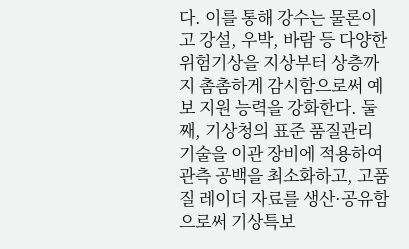다. 이를 통해 강수는 물론이고 강설, 우박, 바람 등 다양한 위험기상을 지상부터 상층까지 촘촘하게 감시함으로써 예보 지원 능력을 강화한다. 둘째, 기상청의 표준 품질관리 기술을 이관 장비에 적용하여 관측 공백을 최소화하고, 고품질 레이더 자료를 생산·공유함으로써 기상특보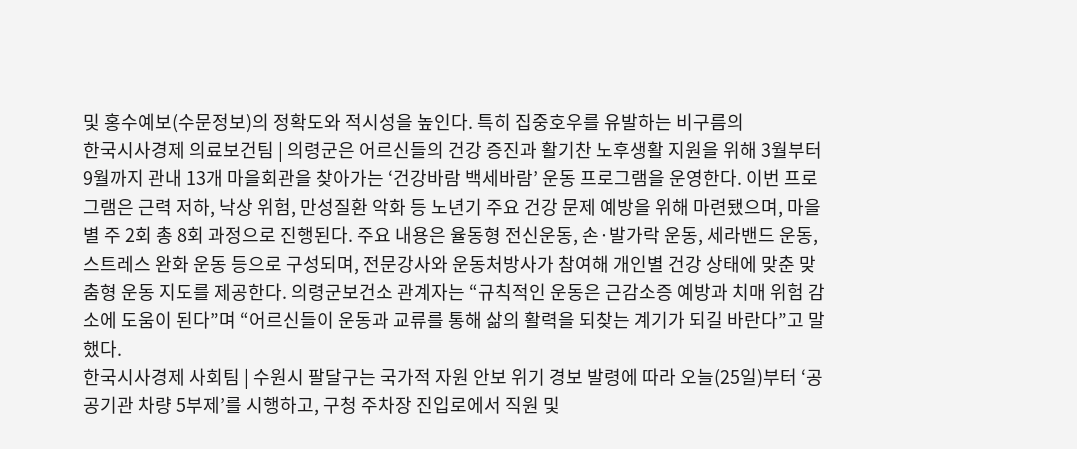및 홍수예보(수문정보)의 정확도와 적시성을 높인다. 특히 집중호우를 유발하는 비구름의
한국시사경제 의료보건팀 | 의령군은 어르신들의 건강 증진과 활기찬 노후생활 지원을 위해 3월부터 9월까지 관내 13개 마을회관을 찾아가는 ‘건강바람 백세바람’ 운동 프로그램을 운영한다. 이번 프로그램은 근력 저하, 낙상 위험, 만성질환 악화 등 노년기 주요 건강 문제 예방을 위해 마련됐으며, 마을별 주 2회 총 8회 과정으로 진행된다. 주요 내용은 율동형 전신운동, 손·발가락 운동, 세라밴드 운동, 스트레스 완화 운동 등으로 구성되며, 전문강사와 운동처방사가 참여해 개인별 건강 상태에 맞춘 맞춤형 운동 지도를 제공한다. 의령군보건소 관계자는 “규칙적인 운동은 근감소증 예방과 치매 위험 감소에 도움이 된다”며 “어르신들이 운동과 교류를 통해 삶의 활력을 되찾는 계기가 되길 바란다”고 말했다.
한국시사경제 사회팀 | 수원시 팔달구는 국가적 자원 안보 위기 경보 발령에 따라 오늘(25일)부터 ‘공공기관 차량 5부제’를 시행하고, 구청 주차장 진입로에서 직원 및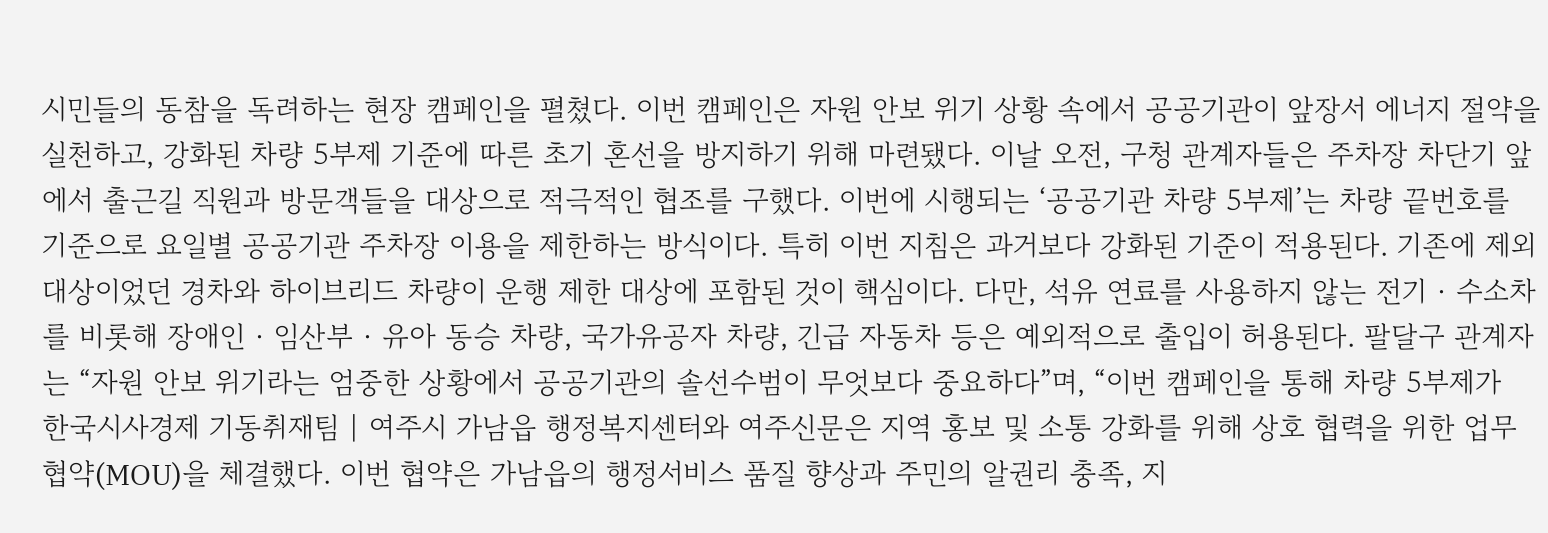시민들의 동참을 독려하는 현장 캠페인을 펼쳤다. 이번 캠페인은 자원 안보 위기 상황 속에서 공공기관이 앞장서 에너지 절약을 실천하고, 강화된 차량 5부제 기준에 따른 초기 혼선을 방지하기 위해 마련됐다. 이날 오전, 구청 관계자들은 주차장 차단기 앞에서 출근길 직원과 방문객들을 대상으로 적극적인 협조를 구했다. 이번에 시행되는 ‘공공기관 차량 5부제’는 차량 끝번호를 기준으로 요일별 공공기관 주차장 이용을 제한하는 방식이다. 특히 이번 지침은 과거보다 강화된 기준이 적용된다. 기존에 제외 대상이었던 경차와 하이브리드 차량이 운행 제한 대상에 포함된 것이 핵심이다. 다만, 석유 연료를 사용하지 않는 전기‧수소차를 비롯해 장애인‧임산부‧유아 동승 차량, 국가유공자 차량, 긴급 자동차 등은 예외적으로 출입이 허용된다. 팔달구 관계자는 “자원 안보 위기라는 엄중한 상황에서 공공기관의 솔선수범이 무엇보다 중요하다”며, “이번 캠페인을 통해 차량 5부제가
한국시사경제 기동취재팀 | 여주시 가남읍 행정복지센터와 여주신문은 지역 홍보 및 소통 강화를 위해 상호 협력을 위한 업무협약(MOU)을 체결했다. 이번 협약은 가남읍의 행정서비스 품질 향상과 주민의 알권리 충족, 지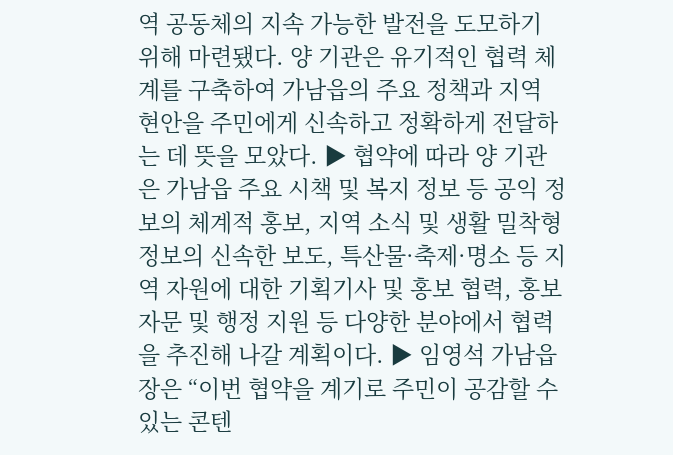역 공동체의 지속 가능한 발전을 도모하기 위해 마련됐다. 양 기관은 유기적인 협력 체계를 구축하여 가남읍의 주요 정책과 지역 현안을 주민에게 신속하고 정확하게 전달하는 데 뜻을 모았다. ▶ 협약에 따라 양 기관은 가남읍 주요 시책 및 복지 정보 등 공익 정보의 체계적 홍보, 지역 소식 및 생활 밀착형 정보의 신속한 보도, 특산물·축제·명소 등 지역 자원에 대한 기획기사 및 홍보 협력, 홍보 자문 및 행정 지원 등 다양한 분야에서 협력을 추진해 나갈 계획이다. ▶ 임영석 가남읍장은 “이번 협약을 계기로 주민이 공감할 수 있는 콘텐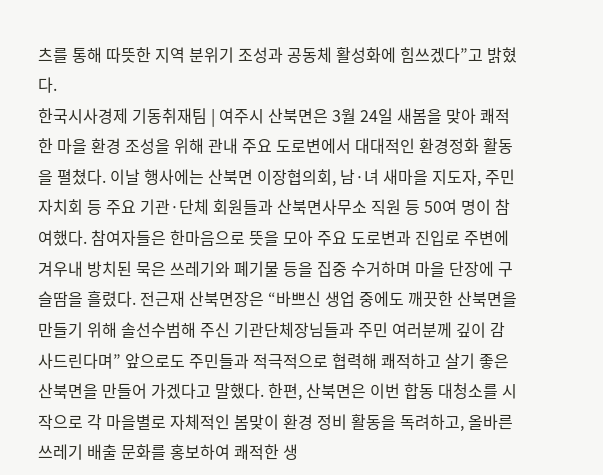츠를 통해 따뜻한 지역 분위기 조성과 공동체 활성화에 힘쓰겠다”고 밝혔다.
한국시사경제 기동취재팀 | 여주시 산북면은 3월 24일 새봄을 맞아 쾌적한 마을 환경 조성을 위해 관내 주요 도로변에서 대대적인 환경정화 활동을 펼쳤다. 이날 행사에는 산북면 이장협의회, 남·녀 새마을 지도자, 주민자치회 등 주요 기관·단체 회원들과 산북면사무소 직원 등 50여 명이 참여했다. 참여자들은 한마음으로 뜻을 모아 주요 도로변과 진입로 주변에 겨우내 방치된 묵은 쓰레기와 폐기물 등을 집중 수거하며 마을 단장에 구슬땀을 흘렸다. 전근재 산북면장은 “바쁘신 생업 중에도 깨끗한 산북면을 만들기 위해 솔선수범해 주신 기관단체장님들과 주민 여러분께 깊이 감사드린다며” 앞으로도 주민들과 적극적으로 협력해 쾌적하고 살기 좋은 산북면을 만들어 가겠다고 말했다. 한편, 산북면은 이번 합동 대청소를 시작으로 각 마을별로 자체적인 봄맞이 환경 정비 활동을 독려하고, 올바른 쓰레기 배출 문화를 홍보하여 쾌적한 생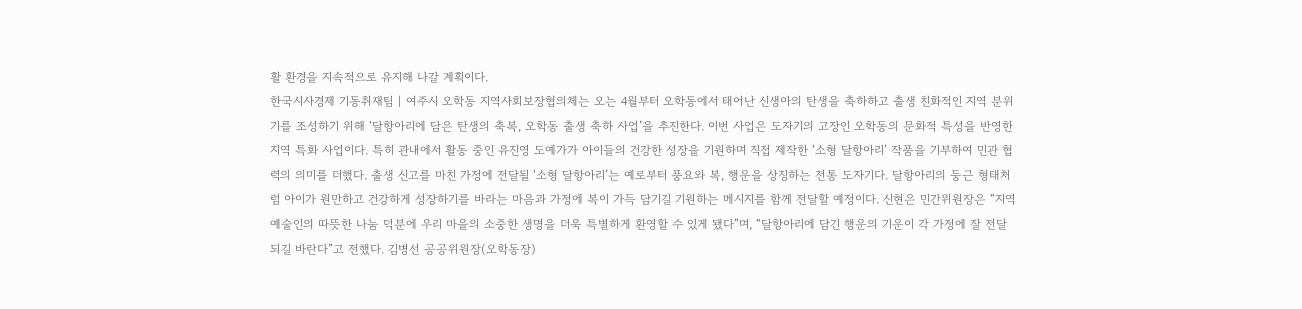활 환경을 지속적으로 유지해 나갈 계획이다.
한국시사경제 기동취재팀 | 여주시 오학동 지역사회보장협의체는 오는 4월부터 오학동에서 태어난 신생아의 탄생을 축하하고 출생 친화적인 지역 분위기를 조성하기 위해 ‘달항아리에 담은 탄생의 축복, 오학동 출생 축하 사업’을 추진한다. 이번 사업은 도자기의 고장인 오학동의 문화적 특성을 반영한 지역 특화 사업이다. 특히 관내에서 활동 중인 유진영 도예가가 아이들의 건강한 성장을 기원하며 직접 제작한 ‘소형 달항아리’ 작품을 기부하여 민관 협력의 의미를 더했다. 출생 신고를 마친 가정에 전달될 ‘소형 달항아리’는 예로부터 풍요와 복, 행운을 상징하는 전통 도자기다. 달항아리의 둥근 형태처럼 아이가 원만하고 건강하게 성장하기를 바라는 마음과 가정에 복이 가득 담기길 기원하는 메시지를 함께 전달할 예정이다. 신현은 민간위원장은 “지역 예술인의 따뜻한 나눔 덕분에 우리 마을의 소중한 생명을 더욱 특별하게 환영할 수 있게 됐다”며, “달항아리에 담긴 행운의 기운이 각 가정에 잘 전달되길 바란다”고 전했다. 김병선 공공위원장(오학동장)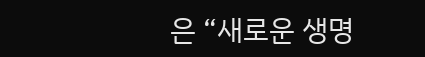은 “새로운 생명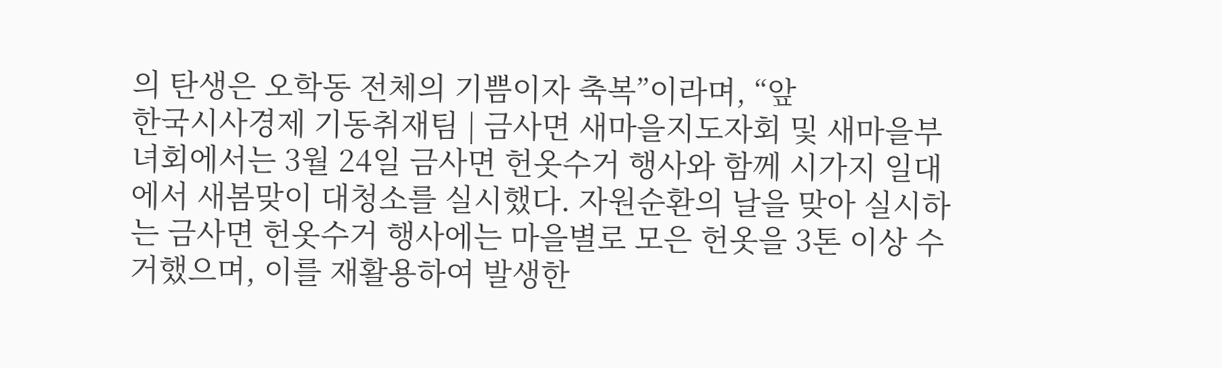의 탄생은 오학동 전체의 기쁨이자 축복”이라며, “앞
한국시사경제 기동취재팀 | 금사면 새마을지도자회 및 새마을부녀회에서는 3월 24일 금사면 헌옷수거 행사와 함께 시가지 일대에서 새봄맞이 대청소를 실시했다. 자원순환의 날을 맞아 실시하는 금사면 헌옷수거 행사에는 마을별로 모은 헌옷을 3톤 이상 수거했으며, 이를 재활용하여 발생한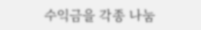수익금을 각종 나눔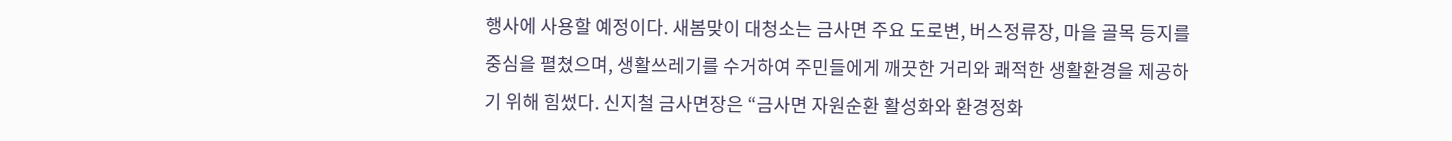행사에 사용할 예정이다. 새봄맞이 대청소는 금사면 주요 도로변, 버스정류장, 마을 골목 등지를 중심을 펼쳤으며, 생활쓰레기를 수거하여 주민들에게 깨끗한 거리와 쾌적한 생활환경을 제공하기 위해 힘썼다. 신지철 금사면장은 “금사면 자원순환 활성화와 환경정화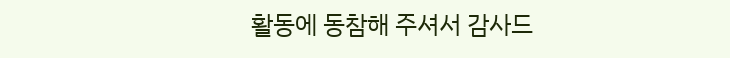활동에 동참해 주셔서 감사드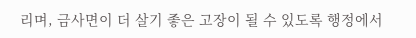리며, 금사면이 더 살기 좋은 고장이 될 수 있도록 행정에서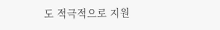도 적극적으로 지원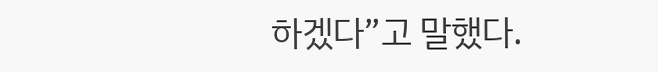하겠다”고 말했다.